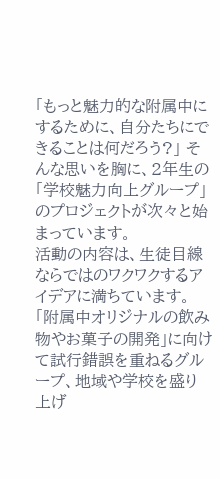「もっと魅力的な附属中にするために、自分たちにできることは何だろう?」 そんな思いを胸に、2年生の「学校魅力向上グループ」のプロジェクトが次々と始まっています。
活動の内容は、生徒目線ならではのワクワクするアイデアに満ちています。 「附属中オリジナルの飲み物やお菓子の開発」に向けて試行錯誤を重ねるグループ、地域や学校を盛り上げ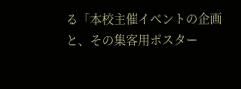る「本校主催イベントの企画と、その集客用ポスター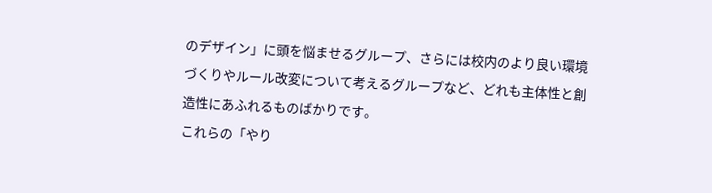のデザイン」に頭を悩ませるグループ、さらには校内のより良い環境づくりやルール改変について考えるグループなど、どれも主体性と創造性にあふれるものばかりです。
これらの「やり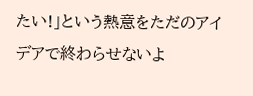たい!」という熱意をただのアイデアで終わらせないよ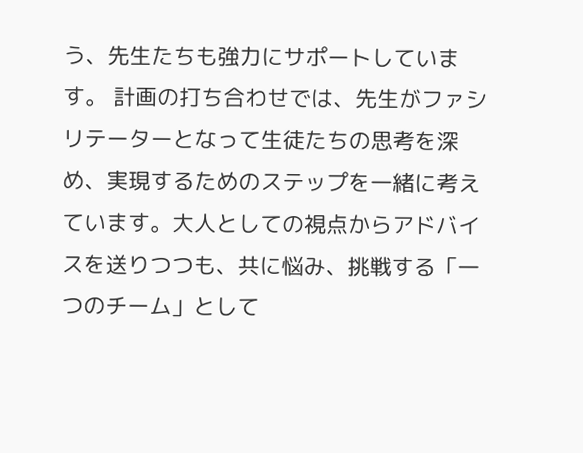う、先生たちも強力にサポートしています。 計画の打ち合わせでは、先生がファシリテーターとなって生徒たちの思考を深め、実現するためのステップを一緒に考えています。大人としての視点からアドバイスを送りつつも、共に悩み、挑戦する「一つのチーム」として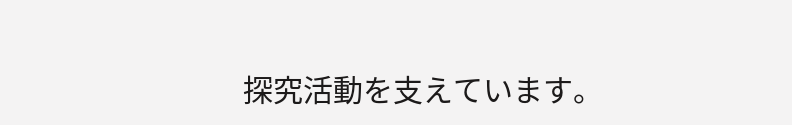探究活動を支えています。